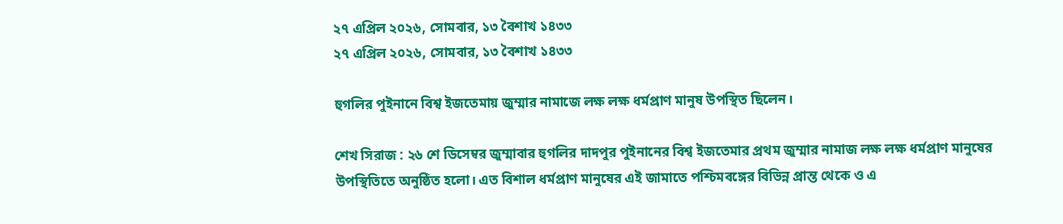২৭ এপ্রিল ২০২৬, সোমবার, ১৩ বৈশাখ ১৪৩৩
২৭ এপ্রিল ২০২৬, সোমবার, ১৩ বৈশাখ ১৪৩৩

হুগলির পুইনানে বিশ্ব ইজতেমায় জুম্মার নামাজে লক্ষ লক্ষ ধর্মপ্রাণ মানুষ উপস্থিত ছিলেন।

শেখ সিরাজ : ২৬ শে ডিসেম্বর জুম্মাবার হুগলির দাদপুর পুইনানের বিশ্ব ইজতেমার প্রথম জুম্মার নামাজ লক্ষ লক্ষ ধর্মপ্রাণ মানুষের উপস্থিতিতে অনুষ্ঠিত হলো। এত বিশাল ধর্মপ্রাণ মানুষের এই জামাতে পশ্চিমবঙ্গের বিভিন্ন প্রান্ত থেকে ও এ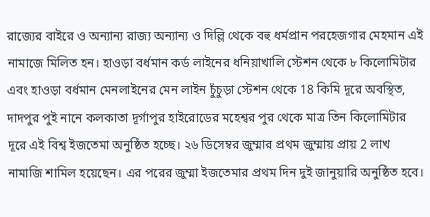রাজ্যের বাইরে ও অন্যান্য রাজ্য অন্যান্য ও দিল্লি থেকে বহু ধর্মপ্রান পরহেজগার মেহমান এই নামাজে মিলিত হন। হাওড়া বর্ধমান কর্ড লাইনের ধনিয়াখালি স্টেশন থেকে ৮ কিলোমিটার এবং হাওড়া বর্ধমান মেনলাইনের মেন লাইন চুঁচুড়া স্টেশন থেকে 18 কিমি দূরে অবস্থিত, দাদপুর পুই নানে কলকাতা দূর্গাপুর হাইরোডের মহেশ্বর পুর থেকে মাত্র তিন কিলোমিটার দূরে এই বিশ্ব ইজতেমা অনুষ্ঠিত হচ্ছে। ২৬ ডিসেম্বর জুম্মার প্রথম জুম্মায় প্রায় 2 লাখ নামাজি শামিল হয়েছেন। এর পরের জুম্মা ইজতেমার প্রথম দিন দুই জানুয়ারি অনুষ্ঠিত হবে।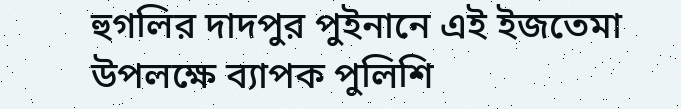হুগলির দাদপুর পুইনানে এই ইজতেমা উপলক্ষে ব্যাপক পুলিশি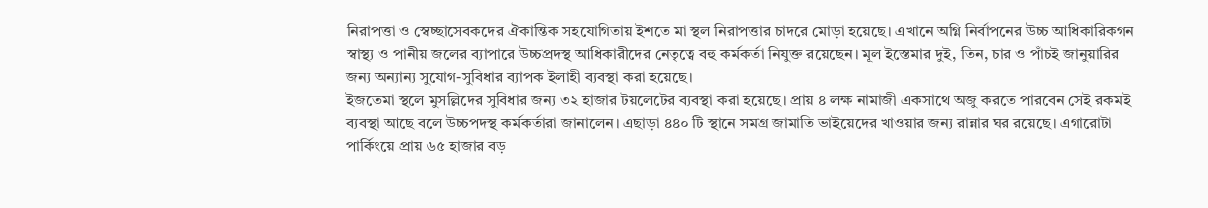নিরাপত্তা ও স্বেচ্ছাসেবকদের ঐকান্তিক সহযোগিতায় ইশতে মা স্থল নিরাপত্তার চাদরে মোড়া হয়েছে। এখানে অগ্নি নির্বাপনের উচ্চ আধিকারিকগন স্বাস্থ্য ও পানীয় জলের ব্যাপারে উচ্চপ্রদস্থ আধিকারীদের নেতৃত্বে বহু কর্মকর্তা নিযুক্ত রয়েছেন। মূল ইস্তেমার দুই, তিন, চার ও পাঁচই জানুয়ারির জন্য অন্যান্য সুযোগ-সুবিধার ব্যাপক ইলাহী ব্যবস্থা করা হয়েছে।
ইজতেমা স্থলে মুসল্লিদের সুবিধার জন্য ৩২ হাজার টয়লেটের ব্যবস্থা করা হয়েছে। প্রায় ৪ লক্ষ নামাজী একসাথে অজু করতে পারবেন সেই রকমই ব্যবস্থা আছে বলে উচ্চপদস্থ কর্মকর্তারা জানালেন। এছাড়া ৪৪০ টি স্থানে সমগ্র জামাতি ভাইয়েদের খাওয়ার জন্য রান্নার ঘর রয়েছে। এগারোটা পার্কিংয়ে প্রায় ৬৫ হাজার বড়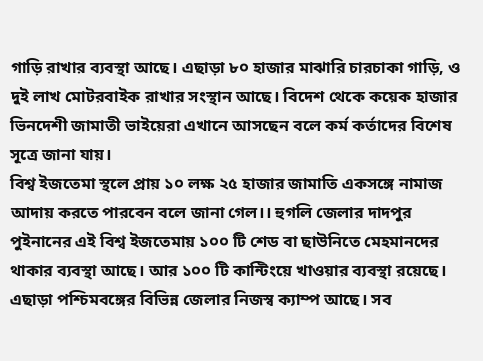গাড়ি রাখার ব্যবস্থা আছে। এছাড়া ৮০ হাজার মাঝারি চারচাকা গাড়ি, ও দুই লাখ মোটরবাইক রাখার সংস্থান আছে। বিদেশ থেকে কয়েক হাজার ভিনদেশী জামাতী ভাইয়েরা এখানে আসছেন বলে কর্ম কর্তাদের বিশেষ সূত্রে জানা যায়।
বিশ্ব ইজতেমা স্থলে প্রায় ১০ লক্ষ ২৫ হাজার জামাতি একসঙ্গে নামাজ আদায় করতে পারবেন বলে জানা গেল।। হুগলি জেলার দাদপুর পুইনানের এই বিশ্ব ইজতেমায় ১০০ টি শেড বা ছাউনিতে মেহমানদের থাকার ব্যবস্থা আছে। আর ১০০ টি কান্টিংয়ে খাওয়ার ব্যবস্থা রয়েছে। এছাড়া পশ্চিমবঙ্গের বিভিন্ন জেলার নিজস্ব ক্যাম্প আছে। সব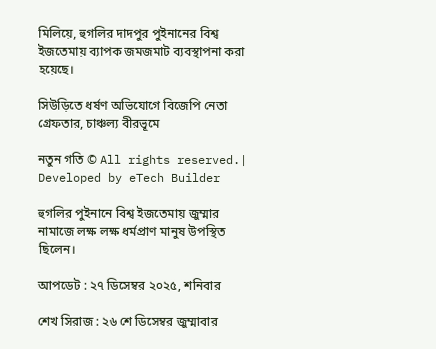মিলিয়ে, হুগলির দাদপুর পুইনানের বিশ্ব ইজতেমায় ব্যাপক জমজমাট ব্যবস্থাপনা করা হয়েছে।

সিউড়িতে ধর্ষণ অভিযোগে বিজেপি নেতা গ্রেফতার, চাঞ্চল্য বীরভূমে

নতুন গতি © All rights reserved.| Developed by eTech Builder

হুগলির পুইনানে বিশ্ব ইজতেমায় জুম্মার নামাজে লক্ষ লক্ষ ধর্মপ্রাণ মানুষ উপস্থিত ছিলেন।

আপডেট : ২৭ ডিসেম্বর ২০২৫, শনিবার

শেখ সিরাজ : ২৬ শে ডিসেম্বর জুম্মাবার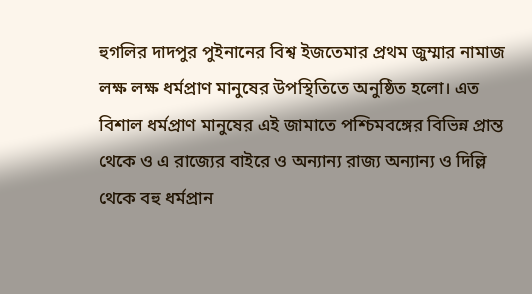হুগলির দাদপুর পুইনানের বিশ্ব ইজতেমার প্রথম জুম্মার নামাজ লক্ষ লক্ষ ধর্মপ্রাণ মানুষের উপস্থিতিতে অনুষ্ঠিত হলো। এত বিশাল ধর্মপ্রাণ মানুষের এই জামাতে পশ্চিমবঙ্গের বিভিন্ন প্রান্ত থেকে ও এ রাজ্যের বাইরে ও অন্যান্য রাজ্য অন্যান্য ও দিল্লি থেকে বহু ধর্মপ্রান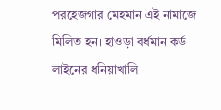পরহেজগার মেহমান এই নামাজে মিলিত হন। হাওড়া বর্ধমান কর্ড লাইনের ধনিয়াখালি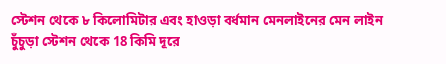স্টেশন থেকে ৮ কিলোমিটার এবং হাওড়া বর্ধমান মেনলাইনের মেন লাইন চুঁচুড়া স্টেশন থেকে 18 কিমি দূরে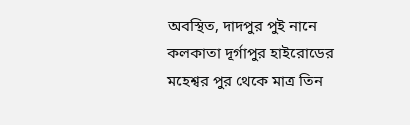অবস্থিত, দাদপুর পুই নানে কলকাতা দূর্গাপুর হাইরোডের মহেশ্বর পুর থেকে মাত্র তিন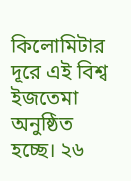কিলোমিটার দূরে এই বিশ্ব ইজতেমা অনুষ্ঠিত হচ্ছে। ২৬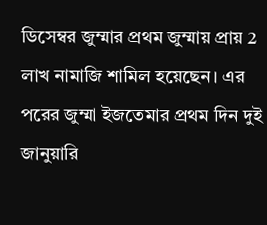ডিসেম্বর জুম্মার প্রথম জুম্মায় প্রায় 2 লাখ নামাজি শামিল হয়েছেন। এর পরের জুম্মা ইজতেমার প্রথম দিন দুই জানুয়ারি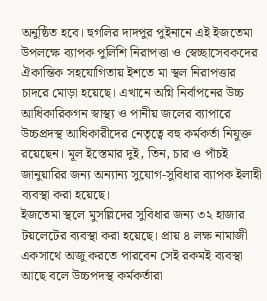অনুষ্ঠিত হবে। হুগলির দাদপুর পুইনানে এই ইজতেমা উপলক্ষে ব্যাপক পুলিশি নিরাপত্তা ও স্বেচ্ছাসেবকদের ঐকান্তিক সহযোগিতায় ইশতে মা স্থল নিরাপত্তার চাদরে মোড়া হয়েছে। এখানে অগ্নি নির্বাপনের উচ্চ আধিকারিকগন স্বাস্থ্য ও পানীয় জলের ব্যাপারে উচ্চপ্রদস্থ আধিকারীদের নেতৃত্বে বহু কর্মকর্তা নিযুক্ত রয়েছেন। মূল ইস্তেমার দুই, তিন, চার ও পাঁচই জানুয়ারির জন্য অন্যান্য সুযোগ-সুবিধার ব্যাপক ইলাহী ব্যবস্থা করা হয়েছে।
ইজতেমা স্থলে মুসল্লিদের সুবিধার জন্য ৩২ হাজার টয়লেটের ব্যবস্থা করা হয়েছে। প্রায় ৪ লক্ষ নামাজী একসাথে অজু করতে পারবেন সেই রকমই ব্যবস্থা আছে বলে উচ্চপদস্থ কর্মকর্তারা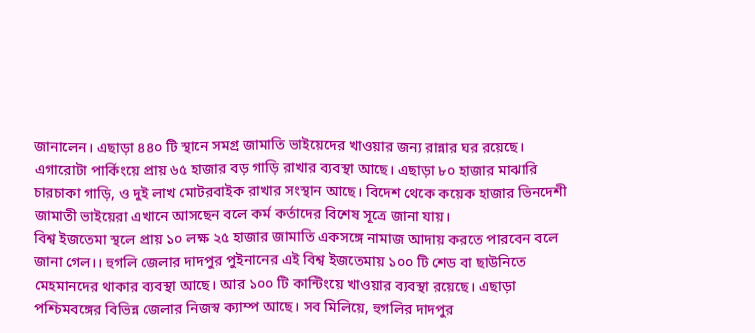জানালেন। এছাড়া ৪৪০ টি স্থানে সমগ্র জামাতি ভাইয়েদের খাওয়ার জন্য রান্নার ঘর রয়েছে। এগারোটা পার্কিংয়ে প্রায় ৬৫ হাজার বড় গাড়ি রাখার ব্যবস্থা আছে। এছাড়া ৮০ হাজার মাঝারি চারচাকা গাড়ি, ও দুই লাখ মোটরবাইক রাখার সংস্থান আছে। বিদেশ থেকে কয়েক হাজার ভিনদেশী জামাতী ভাইয়েরা এখানে আসছেন বলে কর্ম কর্তাদের বিশেষ সূত্রে জানা যায়।
বিশ্ব ইজতেমা স্থলে প্রায় ১০ লক্ষ ২৫ হাজার জামাতি একসঙ্গে নামাজ আদায় করতে পারবেন বলে জানা গেল।। হুগলি জেলার দাদপুর পুইনানের এই বিশ্ব ইজতেমায় ১০০ টি শেড বা ছাউনিতে মেহমানদের থাকার ব্যবস্থা আছে। আর ১০০ টি কান্টিংয়ে খাওয়ার ব্যবস্থা রয়েছে। এছাড়া পশ্চিমবঙ্গের বিভিন্ন জেলার নিজস্ব ক্যাম্প আছে। সব মিলিয়ে, হুগলির দাদপুর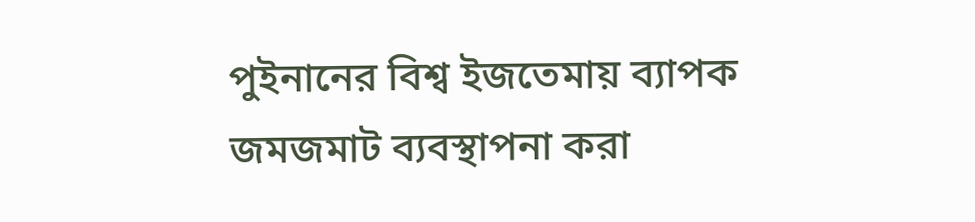পুইনানের বিশ্ব ইজতেমায় ব্যাপক জমজমাট ব্যবস্থাপনা করা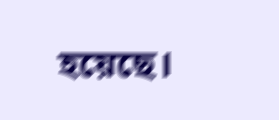হয়েছে।